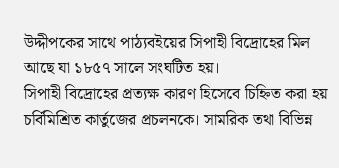উদ্দীপকের সাথে পাঠ্যবইয়ের সিপাহী বিদ্রোহের মিল আছে যা ১৮৫৭ সালে সংঘটিত হয়।
সিপাহী বিদ্রোহের প্রত্যক্ষ কারণ হিসেবে চিহ্নিত করা হয় চর্বিমিশ্রিত কার্তুজের প্রচলনকে। সামরিক তথা বিভিন্ন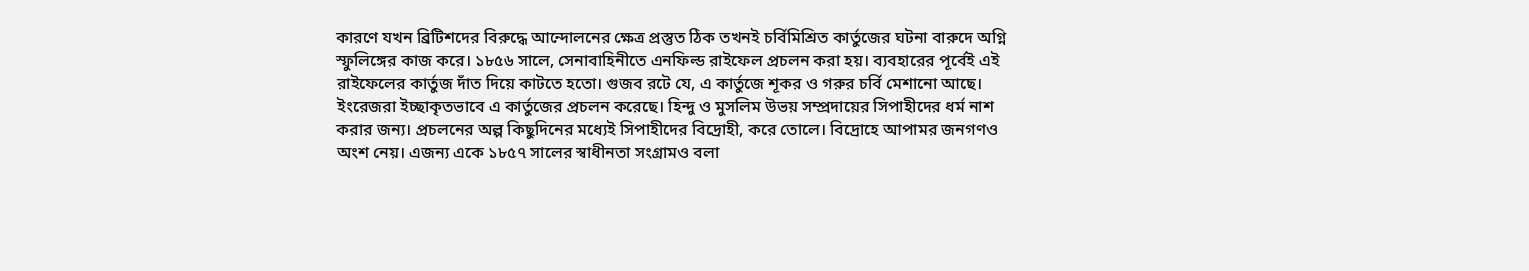কারণে যখন ব্রিটিশদের বিরুদ্ধে আন্দোলনের ক্ষেত্র প্রস্তুত ঠিক তখনই চর্বিমিশ্রিত কার্তুজের ঘটনা বারুদে অগ্নি স্ফুলিঙ্গের কাজ করে। ১৮৫৬ সালে, সেনাবাহিনীতে এনফিল্ড রাইফেল প্রচলন করা হয়। ব্যবহারের পূর্বেই এই রাইফেলের কার্তুজ দাঁত দিয়ে কাটতে হতো। গুজব রটে যে, এ কার্তুজে শূকর ও গরুর চর্বি মেশানো আছে। ইংরেজরা ইচ্ছাকৃতভাবে এ কার্তুজের প্রচলন করেছে। হিন্দু ও মুসলিম উভয় সম্প্রদায়ের সিপাহীদের ধর্ম নাশ করার জন্য। প্রচলনের অল্প কিছুদিনের মধ্যেই সিপাহীদের বিদ্রোহী, করে তোলে। বিদ্রোহে আপামর জনগণও অংশ নেয়। এজন্য একে ১৮৫৭ সালের স্বাধীনতা সংগ্রামও বলা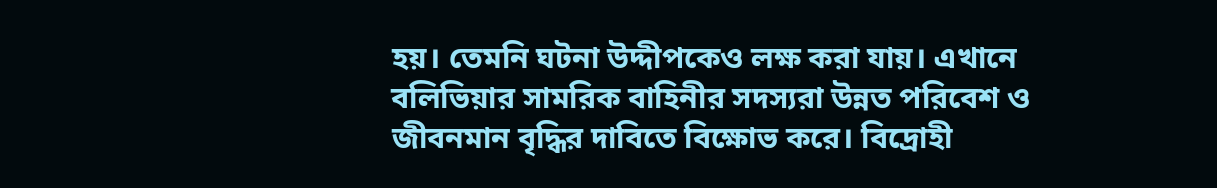হয়। তেমনি ঘটনা উদ্দীপকেও লক্ষ করা যায়। এখানে বলিভিয়ার সামরিক বাহিনীর সদস্যরা উন্নত পরিবেশ ও জীবনমান বৃদ্ধির দাবিতে বিক্ষোভ করে। বিদ্রোহী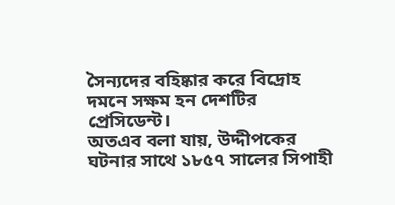সৈন্যদের বহিষ্কার করে বিদ্রোহ দমনে সক্ষম হন দেশটির প্রেসিডেন্ট।
অতএব বলা যায়, উদ্দীপকের ঘটনার সাথে ১৮৫৭ সালের সিপাহী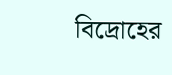বিদ্রোহের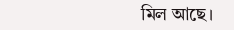মিল আছে।